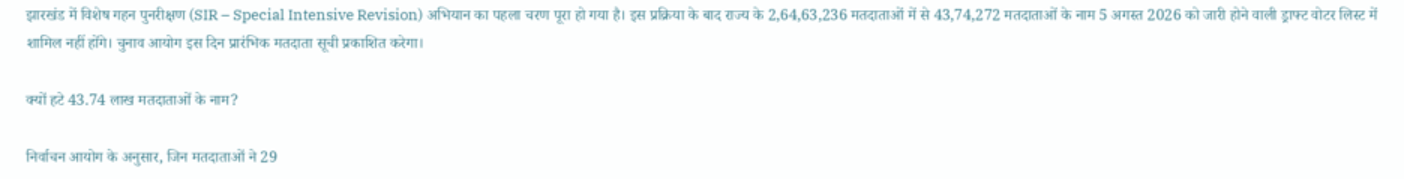झारखंड में विशेष गहन पुनरीक्षण (SIR – Special Intensive Revision) अभियान का पहला चरण पूरा हो गया है। इस प्रक्रिया के बाद राज्य के 2,64,63,236 मतदाताओं में से 43,74,272 मतदाताओं के नाम 5 अगस्त 2026 को जारी होने वाली ड्राफ्ट वोटर लिस्ट में शामिल नहीं होंगे। चुनाव आयोग इस दिन प्रारंभिक मतदाता सूची प्रकाशित करेगा।

क्यों हटे 43.74 लाख मतदाताओं के नाम?

निर्वाचन आयोग के अनुसार, जिन मतदाताओं ने 29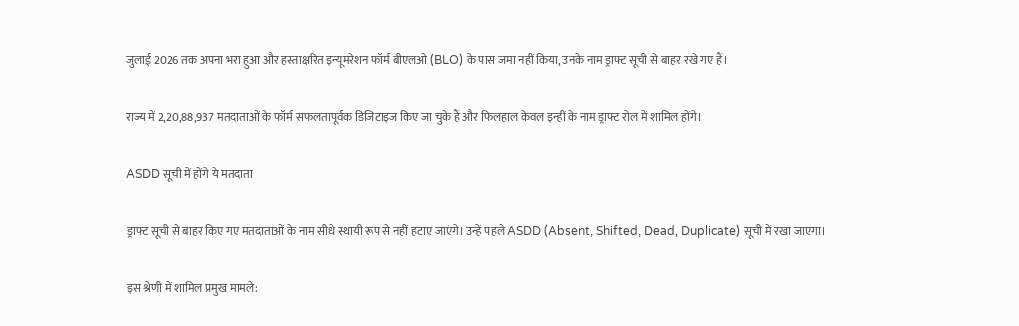जुलाई 2026 तक अपना भरा हुआ और हस्ताक्षरित इन्यूमरेशन फॉर्म बीएलओ (BLO) के पास जमा नहीं किया, उनके नाम ड्राफ्ट सूची से बाहर रखे गए हैं।

राज्य में 2,20,88,937 मतदाताओं के फॉर्म सफलतापूर्वक डिजिटाइज किए जा चुके हैं और फिलहाल केवल इन्हीं के नाम ड्राफ्ट रोल में शामिल होंगे।

ASDD सूची में होंगे ये मतदाता

ड्राफ्ट सूची से बाहर किए गए मतदाताओं के नाम सीधे स्थायी रूप से नहीं हटाए जाएंगे। उन्हें पहले ASDD (Absent, Shifted, Dead, Duplicate) सूची में रखा जाएगा।

इस श्रेणी में शामिल प्रमुख मामले: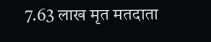7.63 लाख मृत मतदाता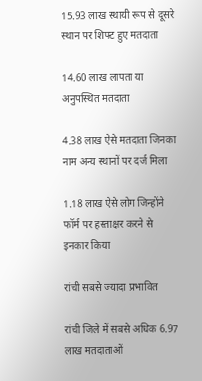15.93 लाख स्थायी रूप से दूसरे स्थान पर शिफ्ट हुए मतदाता

14.60 लाख लापता या अनुपस्थित मतदाता

4.38 लाख ऐसे मतदाता जिनका नाम अन्य स्थानों पर दर्ज मिला

1.18 लाख ऐसे लोग जिन्होंने फॉर्म पर हस्ताक्षर करने से इनकार किया

रांची सबसे ज्यादा प्रभावित

रांची जिले में सबसे अधिक 6.97 लाख मतदाताओं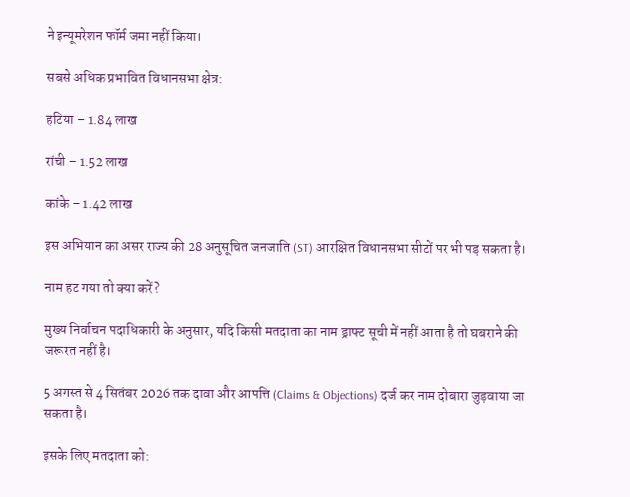ने इन्यूमरेशन फॉर्म जमा नहीं किया।

सबसे अधिक प्रभावित विधानसभा क्षेत्र:

हटिया – 1.84 लाख

रांची – 1.52 लाख

कांके – 1.42 लाख

इस अभियान का असर राज्य की 28 अनुसूचित जनजाति (ST) आरक्षित विधानसभा सीटों पर भी पड़ सकता है।

नाम हट गया तो क्या करें?

मुख्य निर्वाचन पदाधिकारी के अनुसार, यदि किसी मतदाता का नाम ड्राफ्ट सूची में नहीं आता है तो घबराने की जरूरत नहीं है।

5 अगस्त से 4 सितंबर 2026 तक दावा और आपत्ति (Claims & Objections) दर्ज कर नाम दोबारा जुड़वाया जा सकता है।

इसके लिए मतदाता को: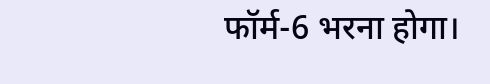फॉर्म-6 भरना होगा।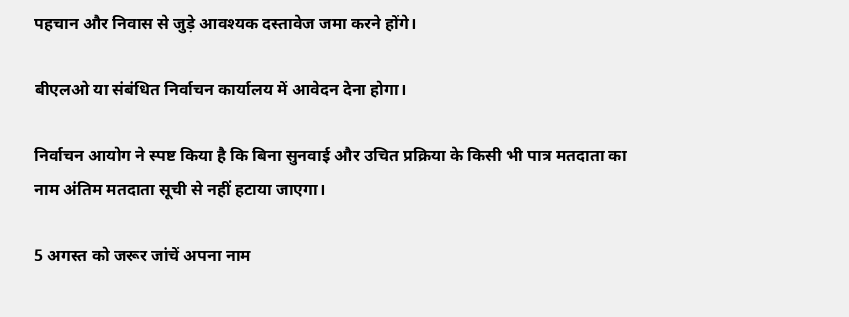पहचान और निवास से जुड़े आवश्यक दस्तावेज जमा करने होंगे।

बीएलओ या संबंधित निर्वाचन कार्यालय में आवेदन देना होगा।

निर्वाचन आयोग ने स्पष्ट किया है कि बिना सुनवाई और उचित प्रक्रिया के किसी भी पात्र मतदाता का नाम अंतिम मतदाता सूची से नहीं हटाया जाएगा।

5 अगस्त को जरूर जांचें अपना नाम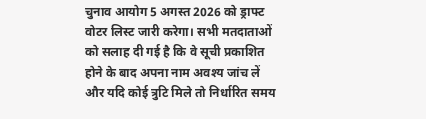चुनाव आयोग 5 अगस्त 2026 को ड्राफ्ट वोटर लिस्ट जारी करेगा। सभी मतदाताओं को सलाह दी गई है कि वे सूची प्रकाशित होने के बाद अपना नाम अवश्य जांच लें और यदि कोई त्रुटि मिले तो निर्धारित समय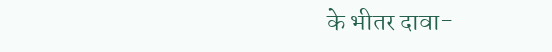के भीतर दावा-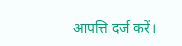आपत्ति दर्ज करें।